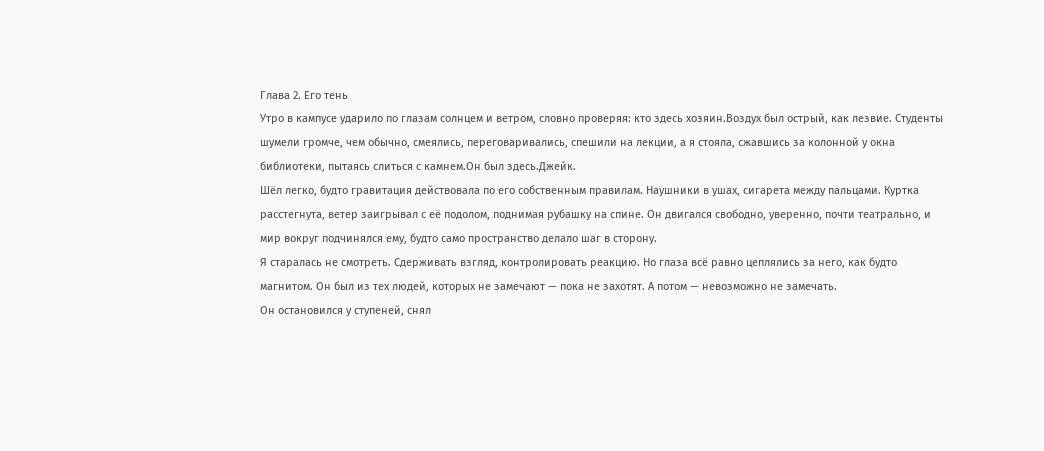Глава 2. Его тень
Утро в кампусе ударило по глазам солнцем и ветром, словно проверяя: кто здесь хозяин.Воздух был острый, как лезвие. Студенты шумели громче, чем обычно, смеялись, переговаривались, спешили на лекции, а я стояла, сжавшись за колонной у окна библиотеки, пытаясь слиться с камнем.Он был здесь.Джейк.
Шёл легко, будто гравитация действовала по его собственным правилам. Наушники в ушах, сигарета между пальцами. Куртка расстегнута, ветер заигрывал с её подолом, поднимая рубашку на спине. Он двигался свободно, уверенно, почти театрально, и мир вокруг подчинялся ему, будто само пространство делало шаг в сторону.
Я старалась не смотреть. Сдерживать взгляд, контролировать реакцию. Но глаза всё равно цеплялись за него, как будто магнитом. Он был из тех людей, которых не замечают — пока не захотят. А потом — невозможно не замечать.
Он остановился у ступеней, снял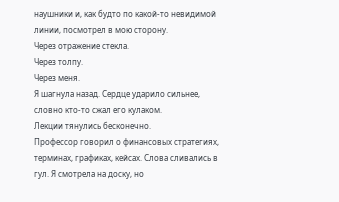наушники и, как будто по какой-то невидимой линии, посмотрел в мою сторону.
Через отражение стекла.
Через толпу.
Через меня.
Я шагнула назад. Сердце ударило сильнее, словно кто-то сжал его кулаком.
Лекции тянулись бесконечно.
Профессор говорил о финансовых стратегиях, терминах, графиках, кейсах. Слова сливались в гул. Я смотрела на доску, но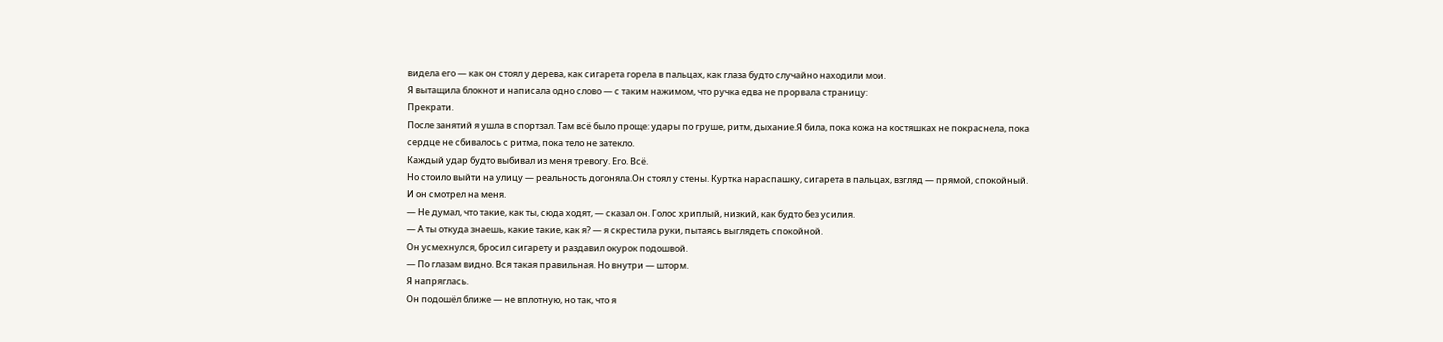видела его — как он стоял у дерева, как сигарета горела в пальцах, как глаза будто случайно находили мои.
Я вытащила блокнот и написала одно слово — с таким нажимом, что ручка едва не прорвала страницу:
Прекрати.
После занятий я ушла в спортзал. Там всё было проще: удары по груше, ритм, дыхание.Я била, пока кожа на костяшках не покраснела, пока сердце не сбивалось с ритма, пока тело не затекло.
Каждый удар будто выбивал из меня тревогу. Его. Всё.
Но стоило выйти на улицу — реальность догоняла.Он стоял у стены. Куртка нараспашку, сигарета в пальцах, взгляд — прямой, спокойный.
И он смотрел на меня.
— Не думал, что такие, как ты, сюда ходят, — сказал он. Голос хриплый, низкий, как будто без усилия.
— А ты откуда знаешь, какие такие, как я? — я скрестила руки, пытаясь выглядеть спокойной.
Он усмехнулся, бросил сигарету и раздавил окурок подошвой.
— По глазам видно. Вся такая правильная. Но внутри — шторм.
Я напряглась.
Он подошёл ближе — не вплотную, но так, что я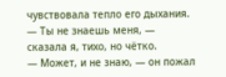чувствовала тепло его дыхания.
— Ты не знаешь меня, — сказала я, тихо, но чётко.
— Может, и не знаю, — он пожал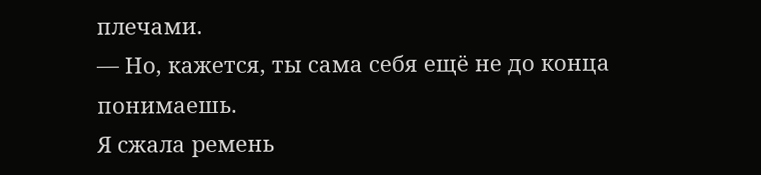плечами.
— Но, кажется, ты сама себя ещё не до конца понимаешь.
Я сжала ремень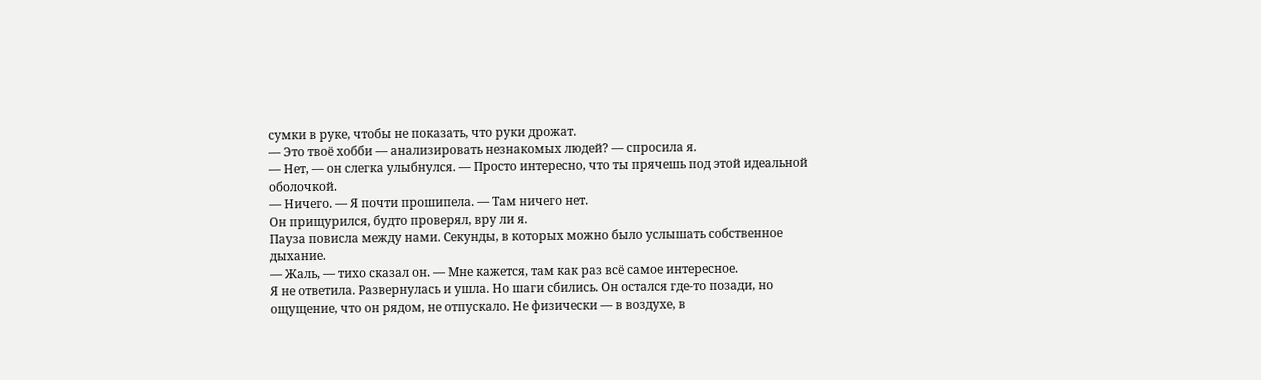сумки в руке, чтобы не показать, что руки дрожат.
— Это твоё хобби — анализировать незнакомых людей? — спросила я.
— Нет, — он слегка улыбнулся. — Просто интересно, что ты прячешь под этой идеальной оболочкой.
— Ничего. — Я почти прошипела. — Там ничего нет.
Он прищурился, будто проверял, вру ли я.
Пауза повисла между нами. Секунды, в которых можно было услышать собственное дыхание.
— Жаль, — тихо сказал он. — Мне кажется, там как раз всё самое интересное.
Я не ответила. Развернулась и ушла. Но шаги сбились. Он остался где-то позади, но ощущение, что он рядом, не отпускало. Не физически — в воздухе, в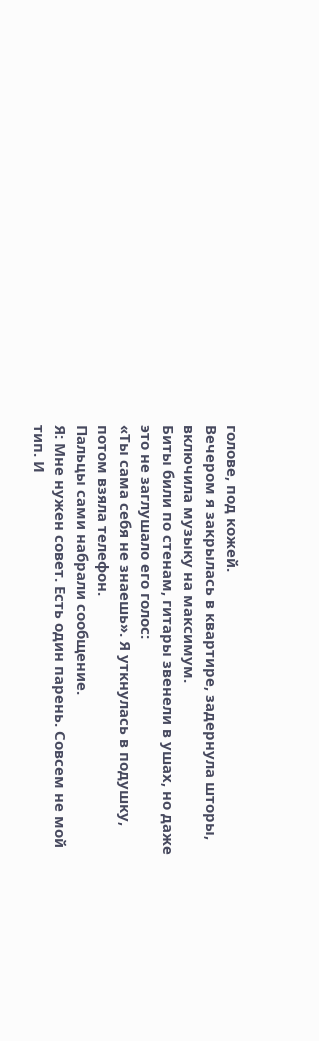голове, под кожей.
Вечером я закрылась в квартире, задернула шторы, включила музыку на максимум.
Биты били по стенам, гитары звенели в ушах, но даже это не заглушало его голос:
«Ты сама себя не знаешь». Я уткнулась в подушку, потом взяла телефон.
Пальцы сами набрали сообщение.
Я: Мне нужен совет. Есть один парень. Совсем не мой тип. И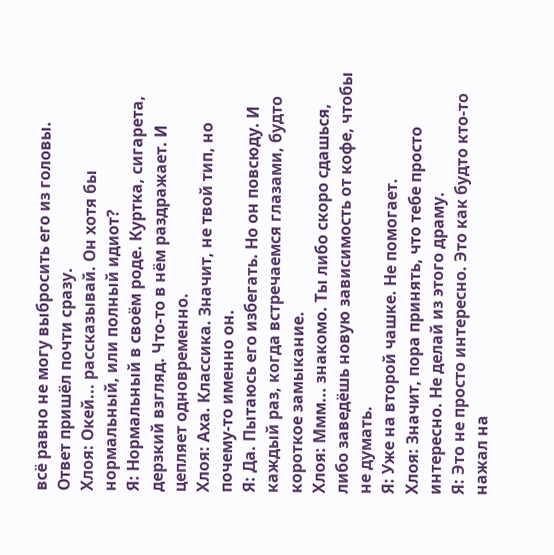всё равно не могу выбросить его из головы.
Ответ пришёл почти сразу.
Хлоя: Окей... рассказывай. Он хотя бы нормальный, или полный идиот?
Я: Нормальный в своём роде. Куртка, сигарета, дерзкий взгляд. Что-то в нём раздражает. И цепляет одновременно.
Хлоя: Аха. Классика. Значит, не твой тип, но почему-то именно он.
Я: Да. Пытаюсь его избегать. Но он повсюду. И каждый раз, когда встречаемся глазами, будто короткое замыкание.
Хлоя: Ммм... знакомо. Ты либо скоро сдашься, либо заведёшь новую зависимость от кофе, чтобы не думать.
Я: Уже на второй чашке. Не помогает.
Хлоя: Значит, пора принять, что тебе просто интересно. Не делай из этого драму.
Я: Это не просто интересно. Это как будто кто-то нажал на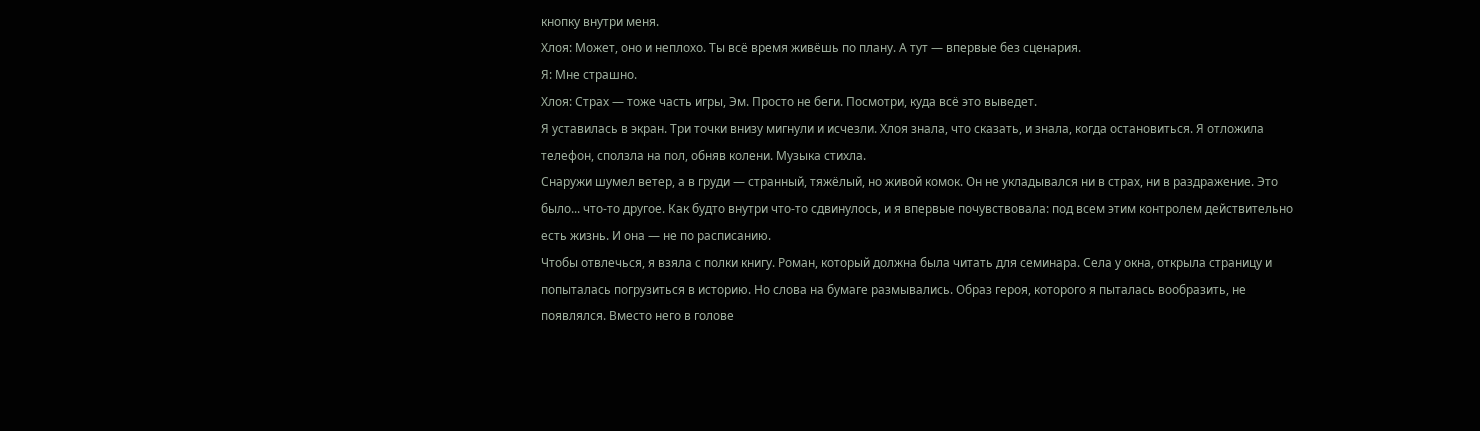кнопку внутри меня.
Хлоя: Может, оно и неплохо. Ты всё время живёшь по плану. А тут — впервые без сценария.
Я: Мне страшно.
Хлоя: Страх — тоже часть игры, Эм. Просто не беги. Посмотри, куда всё это выведет.
Я уставилась в экран. Три точки внизу мигнули и исчезли. Хлоя знала, что сказать, и знала, когда остановиться. Я отложила телефон, сползла на пол, обняв колени. Музыка стихла.
Снаружи шумел ветер, а в груди — странный, тяжёлый, но живой комок. Он не укладывался ни в страх, ни в раздражение. Это было... что-то другое. Как будто внутри что-то сдвинулось, и я впервые почувствовала: под всем этим контролем действительно есть жизнь. И она — не по расписанию.
Чтобы отвлечься, я взяла с полки книгу. Роман, который должна была читать для семинара. Села у окна, открыла страницу и попыталась погрузиться в историю. Но слова на бумаге размывались. Образ героя, которого я пыталась вообразить, не появлялся. Вместо него в голове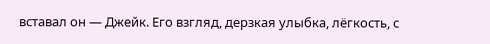вставал он — Джейк. Его взгляд, дерзкая улыбка, лёгкость, с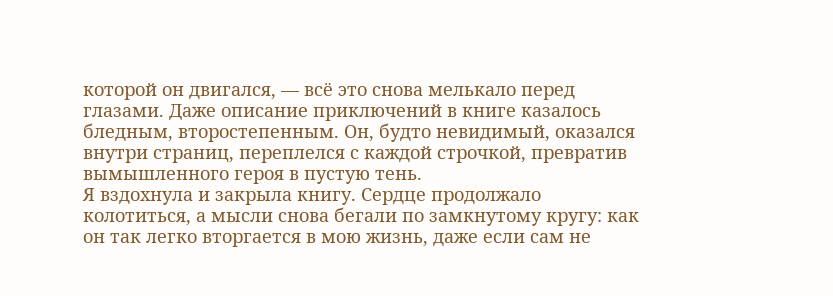которой он двигался, — всё это снова мелькало перед глазами. Даже описание приключений в книге казалось бледным, второстепенным. Он, будто невидимый, оказался внутри страниц, переплелся с каждой строчкой, превратив вымышленного героя в пустую тень.
Я вздохнула и закрыла книгу. Сердце продолжало колотиться, а мысли снова бегали по замкнутому кругу: как он так легко вторгается в мою жизнь, даже если сам не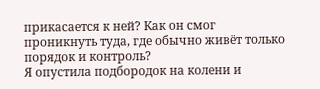прикасается к ней? Как он смог проникнуть туда, где обычно живёт только
порядок и контроль?
Я опустила подбородок на колени и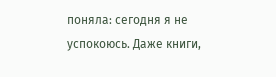поняла: сегодня я не успокоюсь. Даже книги,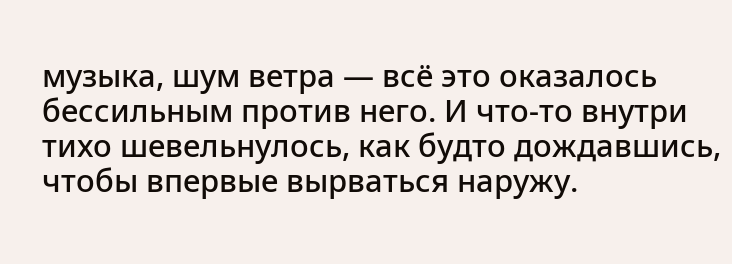музыка, шум ветра — всё это оказалось бессильным против него. И что-то внутри тихо шевельнулось, как будто дождавшись, чтобы впервые вырваться наружу.